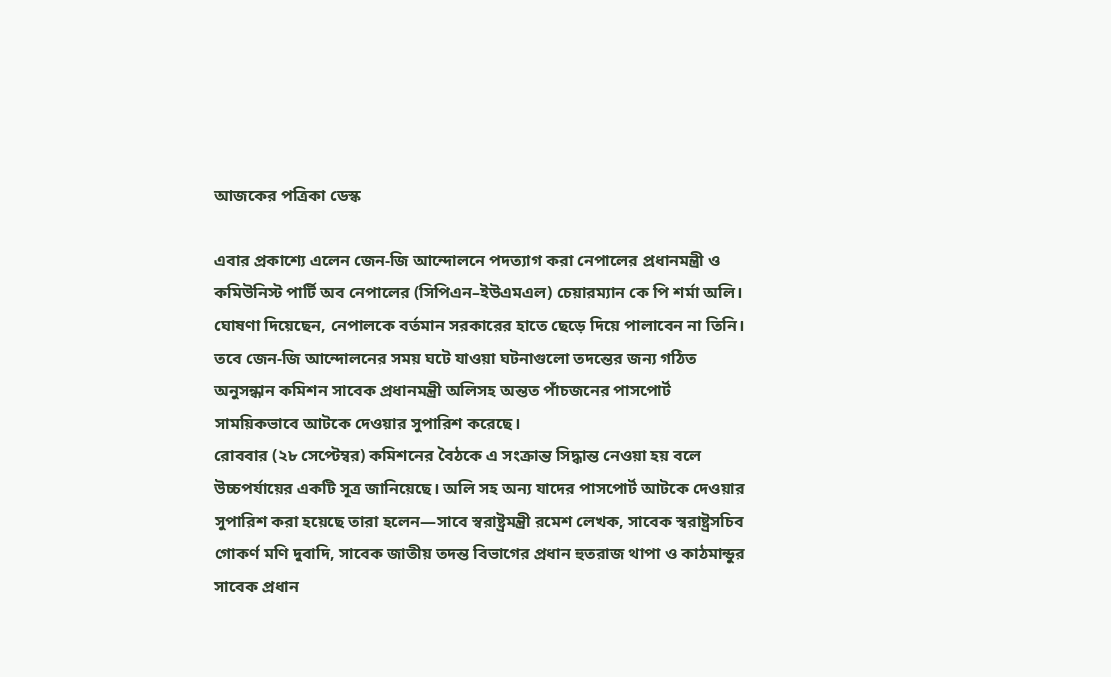আজকের পত্রিকা ডেস্ক

এবার প্রকাশ্যে এলেন জেন-জি আন্দোলনে পদত্যাগ করা নেপালের প্রধানমন্ত্রী ও কমিউনিস্ট পার্টি অব নেপালের (সিপিএন–ইউএমএল) চেয়ারম্যান কে পি শর্মা অলি। ঘোষণা দিয়েছেন, নেপালকে বর্তমান সরকারের হাতে ছেড়ে দিয়ে পালাবেন না তিনি। তবে জেন-জি আন্দোলনের সময় ঘটে যাওয়া ঘটনাগুলো তদন্তের জন্য গঠিত অনুসন্ধান কমিশন সাবেক প্রধানমন্ত্রী অলিসহ অন্তত পাঁচজনের পাসপোর্ট সাময়িকভাবে আটকে দেওয়ার সুপারিশ করেছে।
রোববার (২৮ সেপ্টেম্বর) কমিশনের বৈঠকে এ সংক্রান্ত সিদ্ধান্ত নেওয়া হয় বলে উচ্চপর্যায়ের একটি সূত্র জানিয়েছে। অলি সহ অন্য যাদের পাসপোর্ট আটকে দেওয়ার সুপারিশ করা হয়েছে তারা হলেন—সাবে স্বরাষ্ট্রমন্ত্রী রমেশ লেখক, সাবেক স্বরাষ্ট্রসচিব গোকর্ণ মণি দুবাদি, সাবেক জাতীয় তদন্ত বিভাগের প্রধান হুতরাজ থাপা ও কাঠমান্ডুর সাবেক প্রধান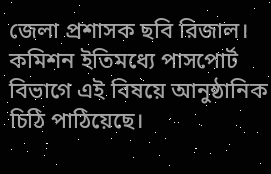জেলা প্রশাসক ছবি রিজাল।
কমিশন ইতিমধ্যে পাসপোর্ট বিভাগে এই বিষয়ে আনুষ্ঠানিক চিঠি পাঠিয়েছে।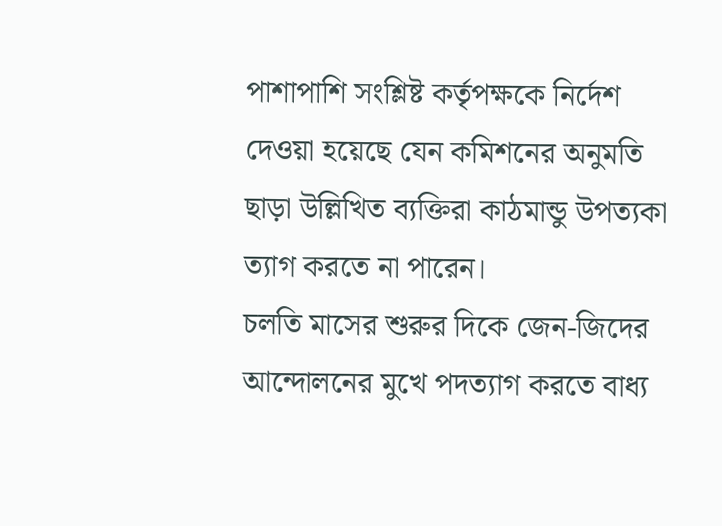পাশাপাশি সংশ্লিষ্ট কর্তৃপক্ষকে নির্দেশ দেওয়া হয়েছে যেন কমিশনের অনুমতি ছাড়া উল্লিখিত ব্যক্তিরা কাঠমান্ডু উপত্যকা ত্যাগ করতে না পারেন।
চলতি মাসের শুরুর দিকে জেন-জিদের আন্দোলনের মুখে পদত্যাগ করতে বাধ্য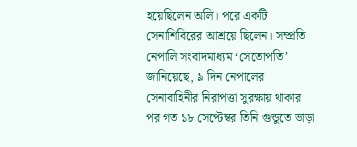হয়েছিলেন অলি। পরে একটি সেনাশিবিরের আশ্রয়ে ছিলেন। সম্প্রতি নেপালি সংবাদমাধ্যম ‘সেতোপতি’ জানিয়েছে, ৯ দিন নেপালের সেনাবাহিনীর নিরাপত্তা সুরক্ষায় থাকার পর গত ১৮ সেপ্টেম্বর তিনি গুন্ডুতে ভাড়া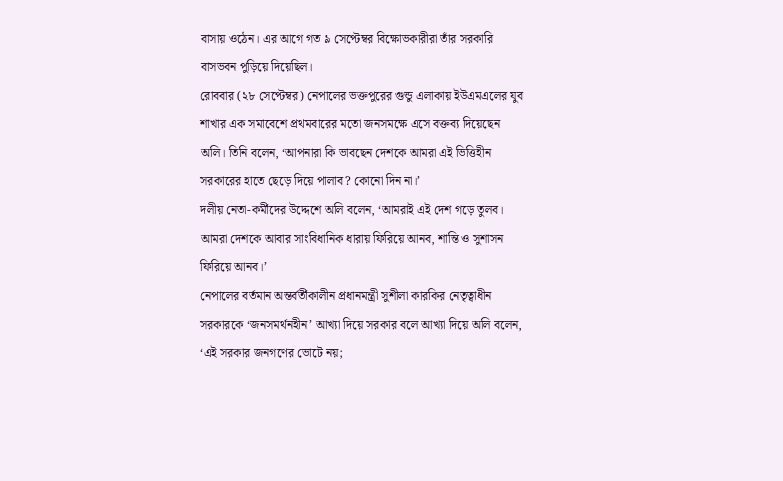বাসায় ওঠেন। এর আগে গত ৯ সেপ্টেম্বর বিক্ষোভকারীরা তাঁর সরকারি বাসভবন পুড়িয়ে দিয়েছিল।
রোববার (২৮ সেপ্টেম্বর) নেপালের ভক্তপুরের গুন্ডু এলাকায় ইউএমএলের যুব শাখার এক সমাবেশে প্রথমবারের মতো জনসমক্ষে এসে বক্তব্য দিয়েছেন অলি। তিনি বলেন, ‘আপনারা কি ভাবছেন দেশকে আমরা এই ভিত্তিহীন সরকারের হাতে ছেড়ে দিয়ে পালাব? কোনো দিন না।’
দলীয় নেতা-কর্মীদের উদ্দেশে অলি বলেন, ‘আমরাই এই দেশ গড়ে তুলব। আমরা দেশকে আবার সাংবিধানিক ধারায় ফিরিয়ে আনব, শান্তি ও সুশাসন ফিরিয়ে আনব।’
নেপালের বর্তমান অন্তর্বর্তীকালীন প্রধানমন্ত্রী সুশীলা কারকির নেতৃত্বাধীন সরকারকে ‘জনসমর্থনহীন’ আখ্যা দিয়ে সরকার বলে আখ্যা দিয়ে অলি বলেন, ‘এই সরকার জনগণের ভোটে নয়;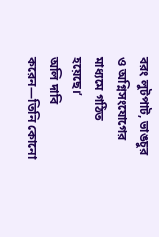বরং লুটপাট, ভাঙচুর ও অগ্নিসংযোগের মাধ্যমে গঠিত হয়েছে।’
অলি দাবি করেন—তিনি কোনো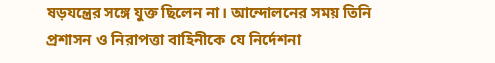ষড়যন্ত্রের সঙ্গে যুক্ত ছিলেন না। আন্দোলনের সময় তিনি প্রশাসন ও নিরাপত্তা বাহিনীকে যে নির্দেশনা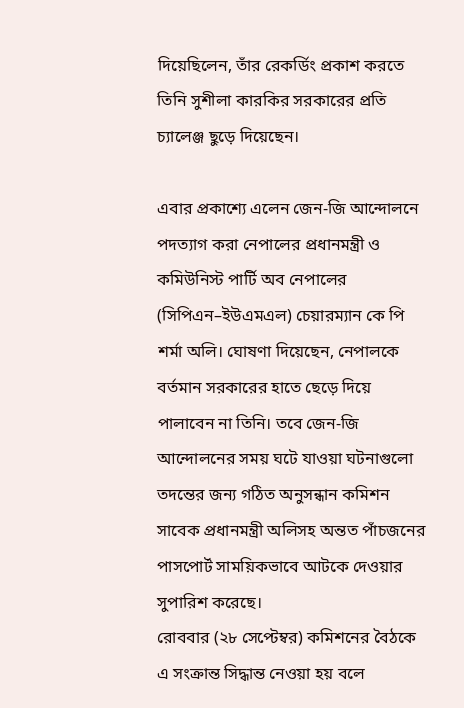দিয়েছিলেন, তাঁর রেকর্ডিং প্রকাশ করতে তিনি সুশীলা কারকির সরকারের প্রতি চ্যালেঞ্জ ছুড়ে দিয়েছেন।

এবার প্রকাশ্যে এলেন জেন-জি আন্দোলনে পদত্যাগ করা নেপালের প্রধানমন্ত্রী ও কমিউনিস্ট পার্টি অব নেপালের (সিপিএন–ইউএমএল) চেয়ারম্যান কে পি শর্মা অলি। ঘোষণা দিয়েছেন, নেপালকে বর্তমান সরকারের হাতে ছেড়ে দিয়ে পালাবেন না তিনি। তবে জেন-জি আন্দোলনের সময় ঘটে যাওয়া ঘটনাগুলো তদন্তের জন্য গঠিত অনুসন্ধান কমিশন সাবেক প্রধানমন্ত্রী অলিসহ অন্তত পাঁচজনের পাসপোর্ট সাময়িকভাবে আটকে দেওয়ার সুপারিশ করেছে।
রোববার (২৮ সেপ্টেম্বর) কমিশনের বৈঠকে এ সংক্রান্ত সিদ্ধান্ত নেওয়া হয় বলে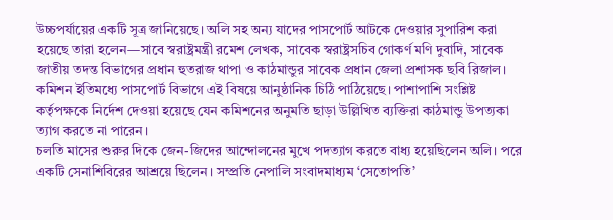উচ্চপর্যায়ের একটি সূত্র জানিয়েছে। অলি সহ অন্য যাদের পাসপোর্ট আটকে দেওয়ার সুপারিশ করা হয়েছে তারা হলেন—সাবে স্বরাষ্ট্রমন্ত্রী রমেশ লেখক, সাবেক স্বরাষ্ট্রসচিব গোকর্ণ মণি দুবাদি, সাবেক জাতীয় তদন্ত বিভাগের প্রধান হুতরাজ থাপা ও কাঠমান্ডুর সাবেক প্রধান জেলা প্রশাসক ছবি রিজাল।
কমিশন ইতিমধ্যে পাসপোর্ট বিভাগে এই বিষয়ে আনুষ্ঠানিক চিঠি পাঠিয়েছে। পাশাপাশি সংশ্লিষ্ট কর্তৃপক্ষকে নির্দেশ দেওয়া হয়েছে যেন কমিশনের অনুমতি ছাড়া উল্লিখিত ব্যক্তিরা কাঠমান্ডু উপত্যকা ত্যাগ করতে না পারেন।
চলতি মাসের শুরুর দিকে জেন-জিদের আন্দোলনের মুখে পদত্যাগ করতে বাধ্য হয়েছিলেন অলি। পরে একটি সেনাশিবিরের আশ্রয়ে ছিলেন। সম্প্রতি নেপালি সংবাদমাধ্যম ‘সেতোপতি’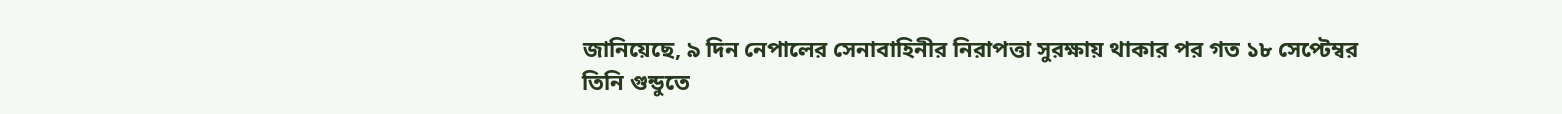জানিয়েছে, ৯ দিন নেপালের সেনাবাহিনীর নিরাপত্তা সুরক্ষায় থাকার পর গত ১৮ সেপ্টেম্বর তিনি গুন্ডুতে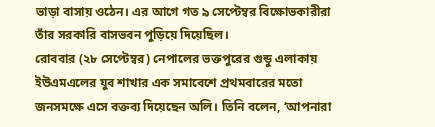ভাড়া বাসায় ওঠেন। এর আগে গত ৯ সেপ্টেম্বর বিক্ষোভকারীরা তাঁর সরকারি বাসভবন পুড়িয়ে দিয়েছিল।
রোববার (২৮ সেপ্টেম্বর) নেপালের ভক্তপুরের গুন্ডু এলাকায় ইউএমএলের যুব শাখার এক সমাবেশে প্রথমবারের মতো জনসমক্ষে এসে বক্তব্য দিয়েছেন অলি। তিনি বলেন, ‘আপনারা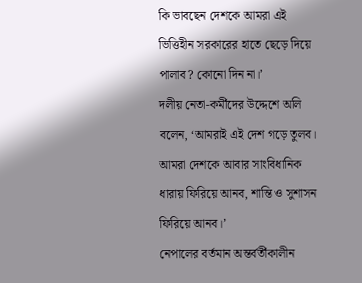কি ভাবছেন দেশকে আমরা এই ভিত্তিহীন সরকারের হাতে ছেড়ে দিয়ে পালাব? কোনো দিন না।’
দলীয় নেতা-কর্মীদের উদ্দেশে অলি বলেন, ‘আমরাই এই দেশ গড়ে তুলব। আমরা দেশকে আবার সাংবিধানিক ধারায় ফিরিয়ে আনব, শান্তি ও সুশাসন ফিরিয়ে আনব।’
নেপালের বর্তমান অন্তর্বর্তীকালীন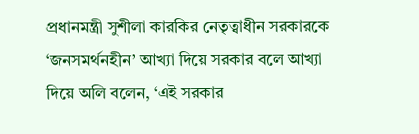প্রধানমন্ত্রী সুশীলা কারকির নেতৃত্বাধীন সরকারকে ‘জনসমর্থনহীন’ আখ্যা দিয়ে সরকার বলে আখ্যা দিয়ে অলি বলেন, ‘এই সরকার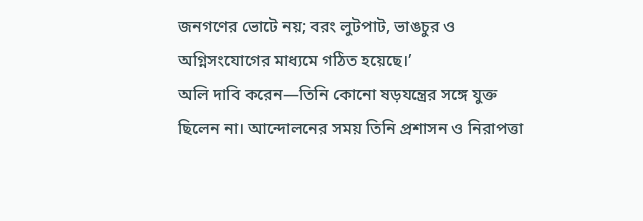জনগণের ভোটে নয়; বরং লুটপাট, ভাঙচুর ও অগ্নিসংযোগের মাধ্যমে গঠিত হয়েছে।’
অলি দাবি করেন—তিনি কোনো ষড়যন্ত্রের সঙ্গে যুক্ত ছিলেন না। আন্দোলনের সময় তিনি প্রশাসন ও নিরাপত্তা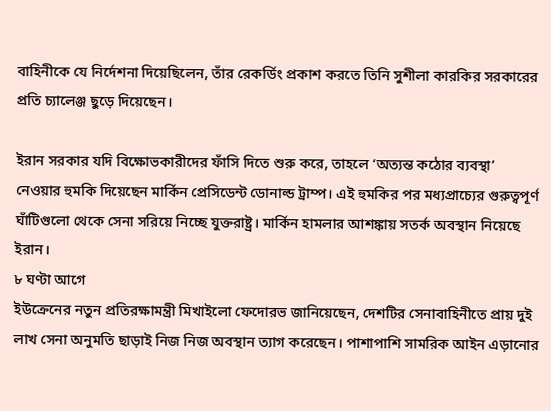বাহিনীকে যে নির্দেশনা দিয়েছিলেন, তাঁর রেকর্ডিং প্রকাশ করতে তিনি সুশীলা কারকির সরকারের প্রতি চ্যালেঞ্জ ছুড়ে দিয়েছেন।

ইরান সরকার যদি বিক্ষোভকারীদের ফাঁসি দিতে শুরু করে, তাহলে ‘অত্যন্ত কঠোর ব্যবস্থা’ নেওয়ার হুমকি দিয়েছেন মার্কিন প্রেসিডেন্ট ডোনাল্ড ট্রাম্প। এই হুমকির পর মধ্যপ্রাচ্যের গুরুত্বপূর্ণ ঘাঁটিগুলো থেকে সেনা সরিয়ে নিচ্ছে যুক্তরাষ্ট্র। মার্কিন হামলার আশঙ্কায় সতর্ক অবস্থান নিয়েছে ইরান।
৮ ঘণ্টা আগে
ইউক্রেনের নতুন প্রতিরক্ষামন্ত্রী মিখাইলো ফেদোরভ জানিয়েছেন, দেশটির সেনাবাহিনীতে প্রায় দুই লাখ সেনা অনুমতি ছাড়াই নিজ নিজ অবস্থান ত্যাগ করেছেন। পাশাপাশি সামরিক আইন এড়ানোর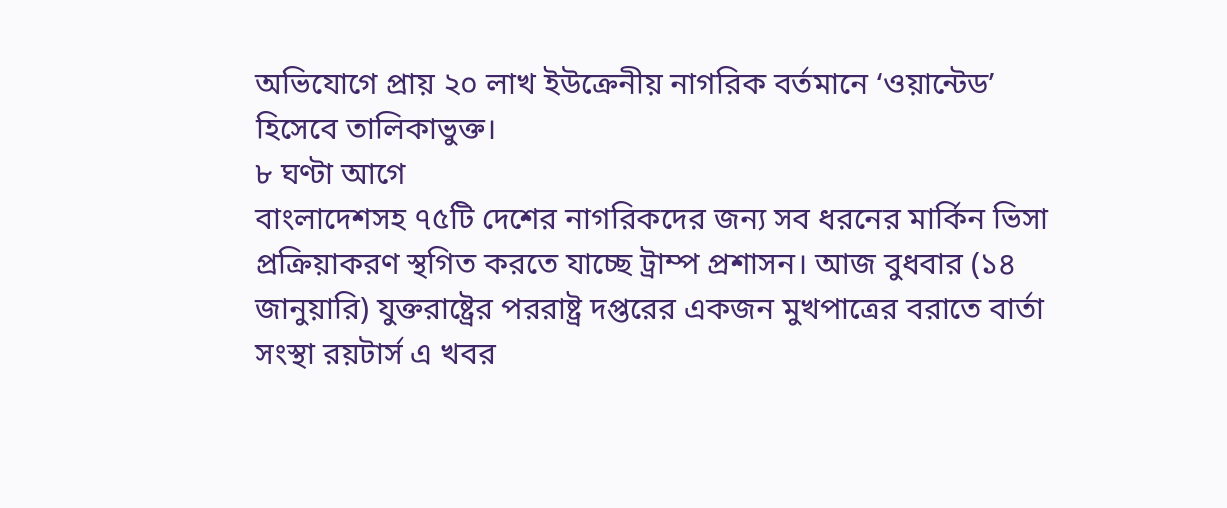অভিযোগে প্রায় ২০ লাখ ইউক্রেনীয় নাগরিক বর্তমানে ‘ওয়ান্টেড’ হিসেবে তালিকাভুক্ত।
৮ ঘণ্টা আগে
বাংলাদেশসহ ৭৫টি দেশের নাগরিকদের জন্য সব ধরনের মার্কিন ভিসা প্রক্রিয়াকরণ স্থগিত করতে যাচ্ছে ট্রাম্প প্রশাসন। আজ বুধবার (১৪ জানুয়ারি) যুক্তরাষ্ট্রের পররাষ্ট্র দপ্তরের একজন মুখপাত্রের বরাতে বার্তা সংস্থা রয়টার্স এ খবর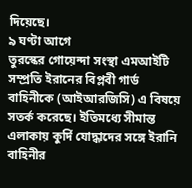দিয়েছে।
৯ ঘণ্টা আগে
তুরস্কের গোয়েন্দা সংস্থা এমআইটি সম্প্রতি ইরানের বিপ্লবী গার্ড বাহিনীকে (আইআরজিসি) এ বিষয়ে সতর্ক করেছে। ইতিমধ্যে সীমান্ত এলাকায় কুর্দি যোদ্ধাদের সঙ্গে ইরানি বাহিনীর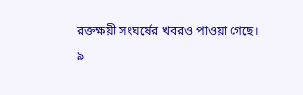রক্তক্ষয়ী সংঘর্ষের খবরও পাওয়া গেছে।
৯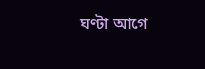ঘণ্টা আগে